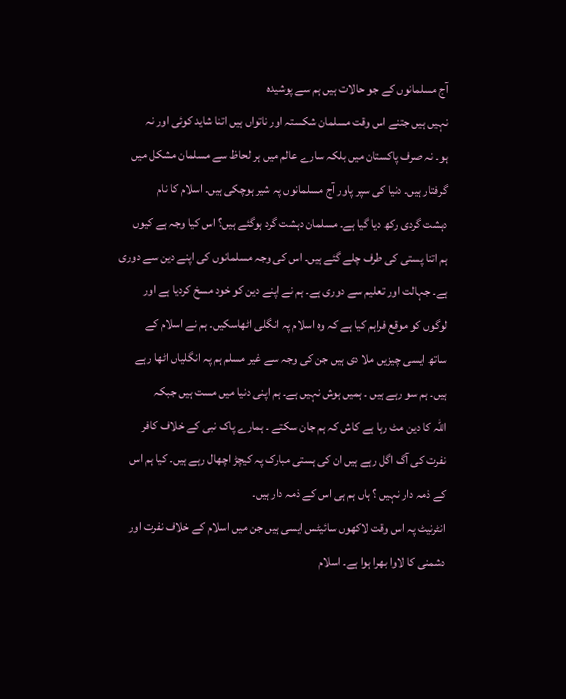آج مسلمانوں کے جو حالات ہیں ہم سے پوشیدہ
نہیں ہیں جتنے اس وقت مسلمان شکستہ اور ناتواں ہیں اتنا شاید کوئی اور نہ
ہو۔ نہ صرف پاکستان میں بلکہ سارے عالم میں ہر لحاظ سے مسلمان مشکل میں
گرفتار ہیں۔ دنیا کی سپر پاور آج مسلمانوں پہ شیر ہوچکی ہیں۔ اسلام کا نام
دہشت گردی رکھ دیا گیا ہے۔ مسلمان دہشت گرد ہوگئے ہیں؟ اس کیا وجہ ہے کیوں
ہم اتنا پستی کی طرف چلے گئے ہیں۔ اس کی وجہ مسلمانوں کی اپنے دین سے دوری
ہے۔ جہالت اور تعلیم سے دوری ہے۔ ہم نے اپنے دین کو خود مسخ کردیا ہے اور
لوگوں کو موقع فراہم کیا ہے کہ وہ اسلام پہ انگلی اٹھاسکیں۔ ہم نے اسلام کے
ساتھ ایسی چیزیں ملا دی ہیں جن کی وجہ سے غیر مسلم ہم پہ انگلیاں اٹھا رہے
ہیں۔ ہم سو رہے ہیں ۔ ہمیں ہوش نہیں ہے۔ ہم اپنی دنیا میں مست ہیں جبکہ
اللہ کا دین مٹ رہا ہے کاش کہ ہم جان سکتے ۔ ہمارے پاک نبی کے خلاف کافر
نفرت کی آگ اگل رہے ہیں ان کی ہستی مبارک پہ کیچڑ اچھال رہے ہیں۔ کیا ہم اس
کے ذمہ دار نہیں ؟ ہاں ہم ہی اس کے ذمہ دار ہیں۔
انٹرنیٹ پہ اس وقت لاکھوں سائیٹس ایسی ہیں جن میں اسلام کے خلاف نفرت اور
دشمنی کا لاوا بھرا ہوا ہے۔ اسلام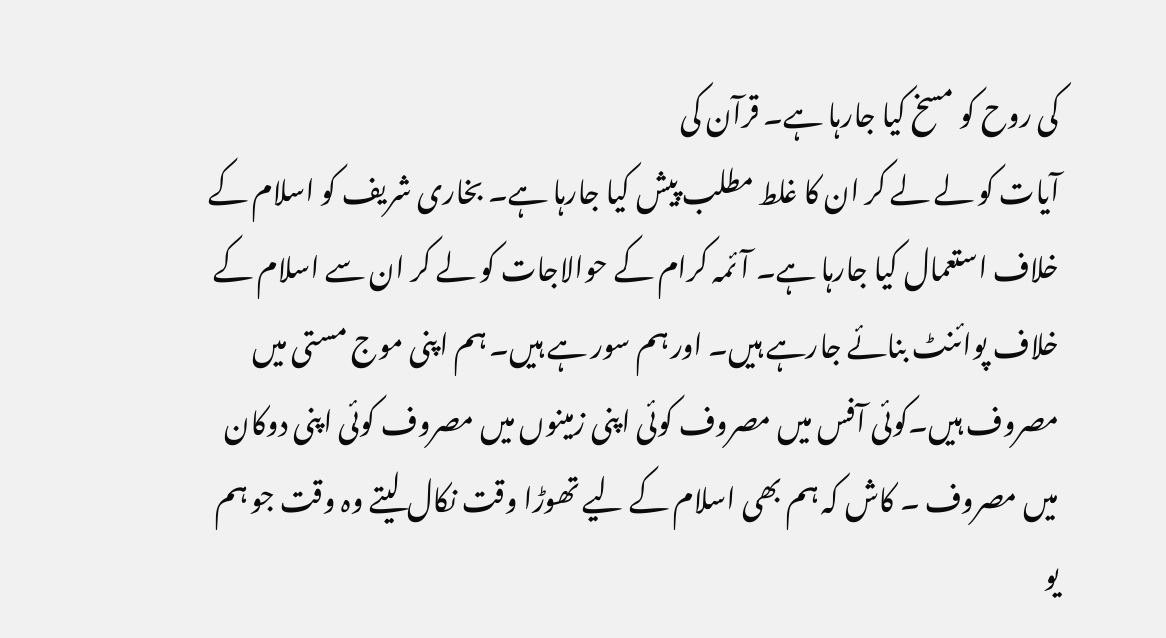کی روح کو مسخ کیا جارہا ہے۔ قرآن کی
آیات کو لے لے کر ان کا غلط مطلب پیش کیا جارہا ہے۔ بخاری شریف کو اسلام کے
خلاف استعمال کیا جارہا ہے۔ آئمہ کرام کے حوالاجات کو لے کر ان سے اسلام کے
خلاف پوائنٹ بنائے جارہے ہیں۔ اور ہم سور ہے ہیں۔ ہم اپنی موج مستی میں
مصروف ہیں۔کوئی آفس میں مصروف کوئی اپنی زمینوں میں مصروف کوئی اپنی دوکان
میں مصروف ۔ کاش کہ ہم بھی اسلام کے لیے تھوڑا وقت نکال لیتے وہ وقت جو ہم
یو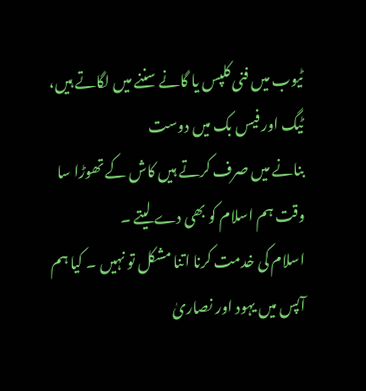ٹیوب میں فنی کلپس یا گانے سننے میں لگاتے ہیں، ٹیگ اور فیس بک میں دوست
بنانے میں صرف کرتے ہیں کاش کے تھوڑا سا وقت ہم اسلام کو بھی دے لیتے ۔
اسلام کی خدمت کرنا اتنا مشکل تو نہیں ۔ کیا ہم آپس میں یہود اور نصاریٰ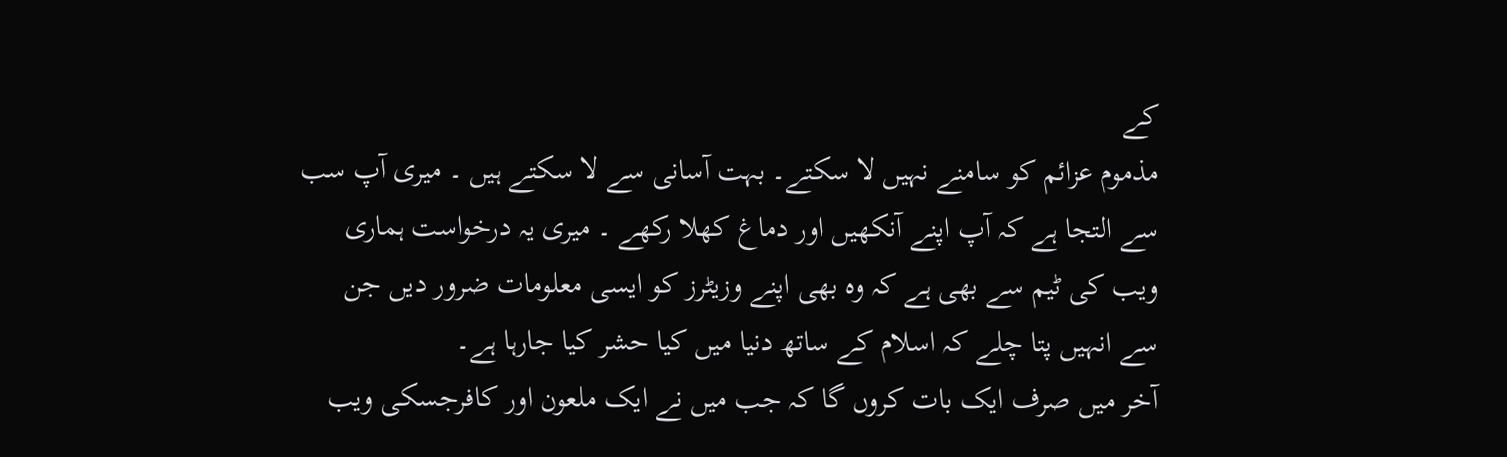کے
مذموم عزائم کو سامنے نہیں لا سکتے۔ بہت آسانی سے لا سکتے ہیں ۔ میری آپ سب
سے التجا ہے کہ آپ اپنے آنکھیں اور دماغ کھلا رکھے ۔ میری یہ درخواست ہماری
ویب کی ٹیم سے بھی ہے کہ وہ بھی اپنے وزیٹرز کو ایسی معلومات ضرور دیں جن
سے انہیں پتا چلے کہ اسلام کے ساتھ دنیا میں کیا حشر کیا جارہا ہے۔
آخر میں صرف ایک بات کروں گا کہ جب میں نے ایک ملعون اور کافرجسکی ویب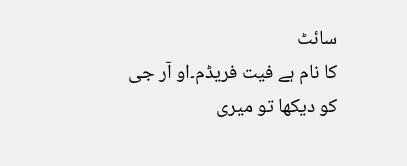سائٹ
کا نام ہے فیت فریڈم۔او آر جی کو دیکھا تو میری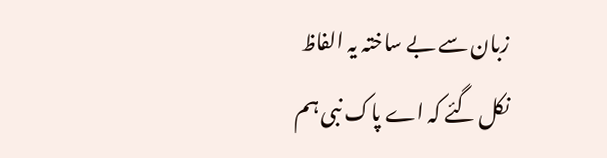زبان سے بے ساختہ یہ الفاظ
نکل گئے کہ اے پاک نبی ہم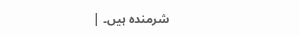شرمندہ ہیں۔ |